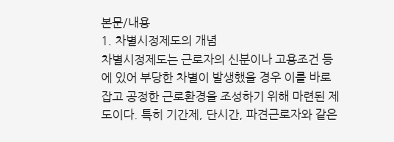본문/내용
1. 차별시정제도의 개념
차별시정제도는 근로자의 신분이나 고용조건 등에 있어 부당한 차별이 발생했을 경우 이를 바로잡고 공정한 근로환경을 조성하기 위해 마련된 제도이다. 특히 기간제, 단시간, 파견근로자와 같은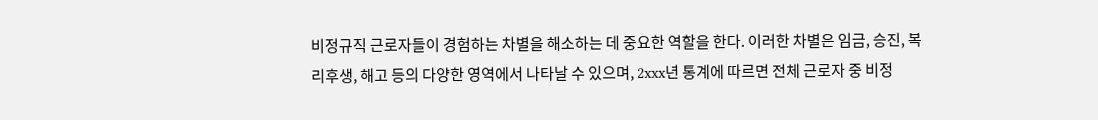비정규직 근로자들이 경험하는 차별을 해소하는 데 중요한 역할을 한다. 이러한 차별은 임금, 승진, 복리후생, 해고 등의 다양한 영역에서 나타날 수 있으며, 2xxx년 통계에 따르면 전체 근로자 중 비정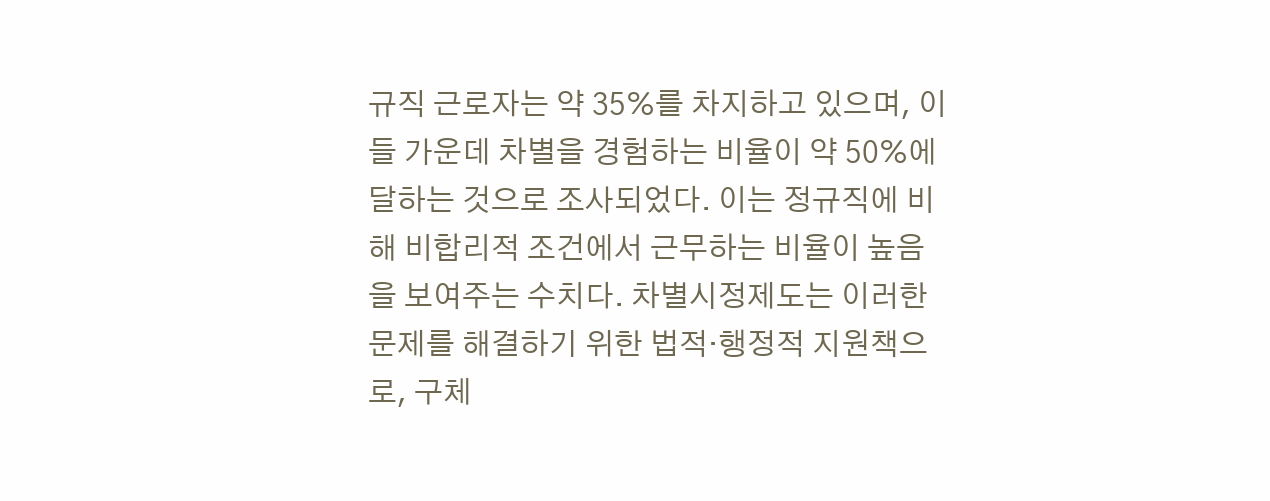규직 근로자는 약 35%를 차지하고 있으며, 이들 가운데 차별을 경험하는 비율이 약 50%에 달하는 것으로 조사되었다. 이는 정규직에 비해 비합리적 조건에서 근무하는 비율이 높음을 보여주는 수치다. 차별시정제도는 이러한 문제를 해결하기 위한 법적·행정적 지원책으로, 구체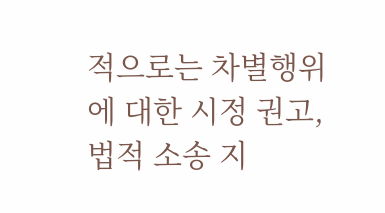적으로는 차별행위에 대한 시정 권고, 법적 소송 지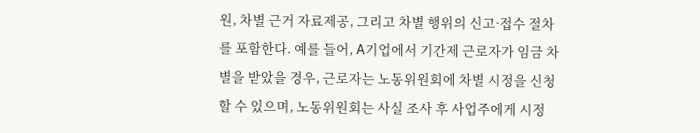원, 차별 근거 자료제공, 그리고 차별 행위의 신고·접수 절차를 포함한다. 예를 들어, A기업에서 기간제 근로자가 임금 차별을 받았을 경우, 근로자는 노동위원회에 차별 시정을 신청할 수 있으며, 노동위원회는 사실 조사 후 사업주에게 시정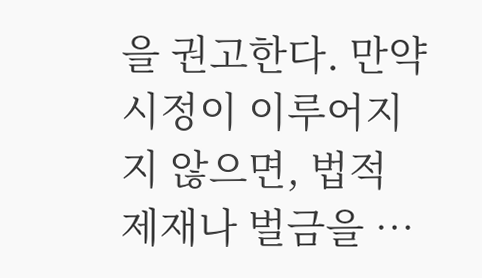을 권고한다. 만약 시정이 이루어지지 않으면, 법적 제재나 벌금을 …